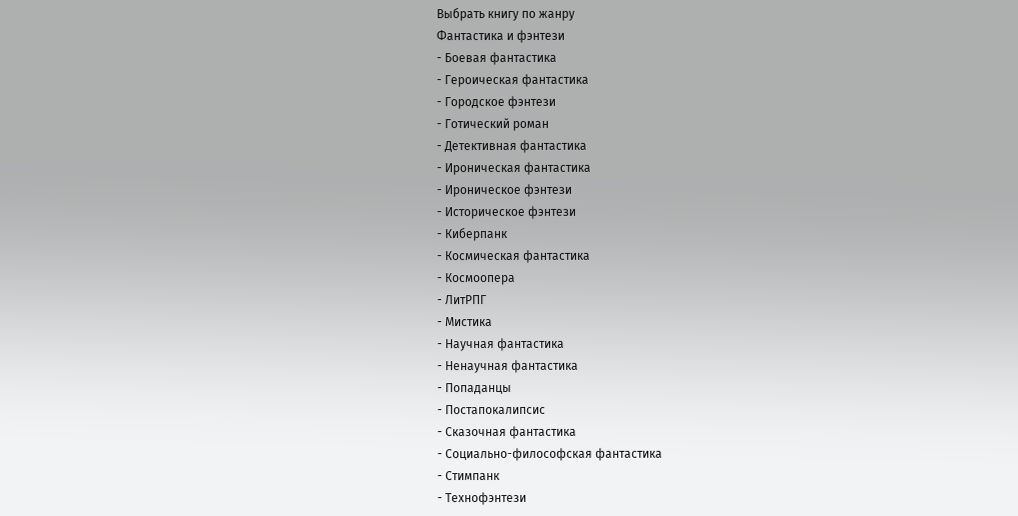Выбрать книгу по жанру
Фантастика и фэнтези
- Боевая фантастика
- Героическая фантастика
- Городское фэнтези
- Готический роман
- Детективная фантастика
- Ироническая фантастика
- Ироническое фэнтези
- Историческое фэнтези
- Киберпанк
- Космическая фантастика
- Космоопера
- ЛитРПГ
- Мистика
- Научная фантастика
- Ненаучная фантастика
- Попаданцы
- Постапокалипсис
- Сказочная фантастика
- Социально-философская фантастика
- Стимпанк
- Технофэнтези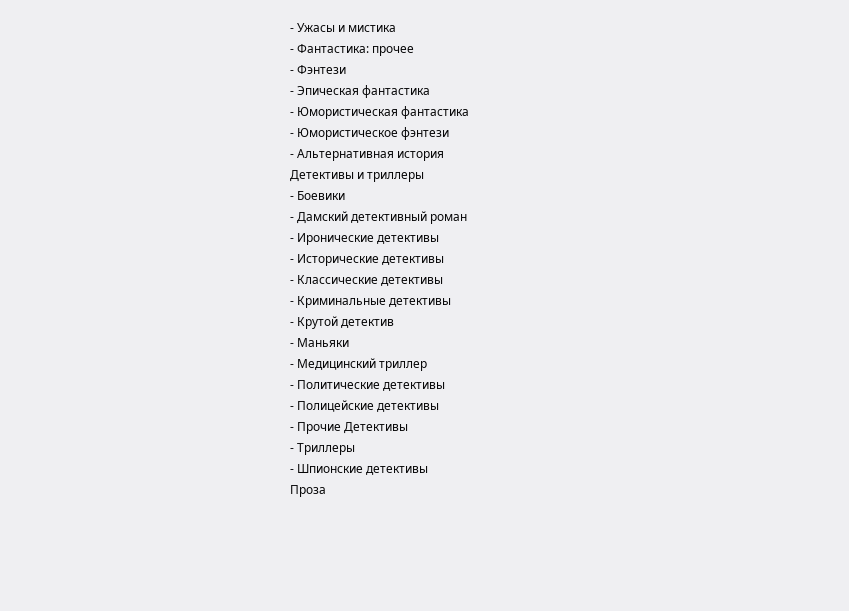- Ужасы и мистика
- Фантастика: прочее
- Фэнтези
- Эпическая фантастика
- Юмористическая фантастика
- Юмористическое фэнтези
- Альтернативная история
Детективы и триллеры
- Боевики
- Дамский детективный роман
- Иронические детективы
- Исторические детективы
- Классические детективы
- Криминальные детективы
- Крутой детектив
- Маньяки
- Медицинский триллер
- Политические детективы
- Полицейские детективы
- Прочие Детективы
- Триллеры
- Шпионские детективы
Проза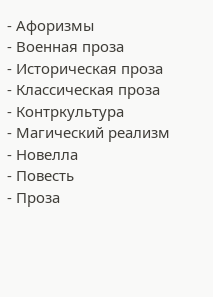- Афоризмы
- Военная проза
- Историческая проза
- Классическая проза
- Контркультура
- Магический реализм
- Новелла
- Повесть
- Проза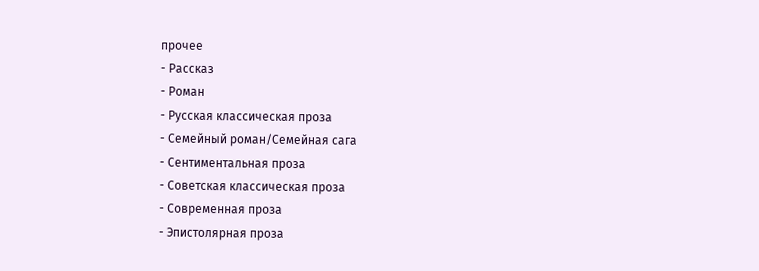прочее
- Рассказ
- Роман
- Русская классическая проза
- Семейный роман/Семейная сага
- Сентиментальная проза
- Советская классическая проза
- Современная проза
- Эпистолярная проза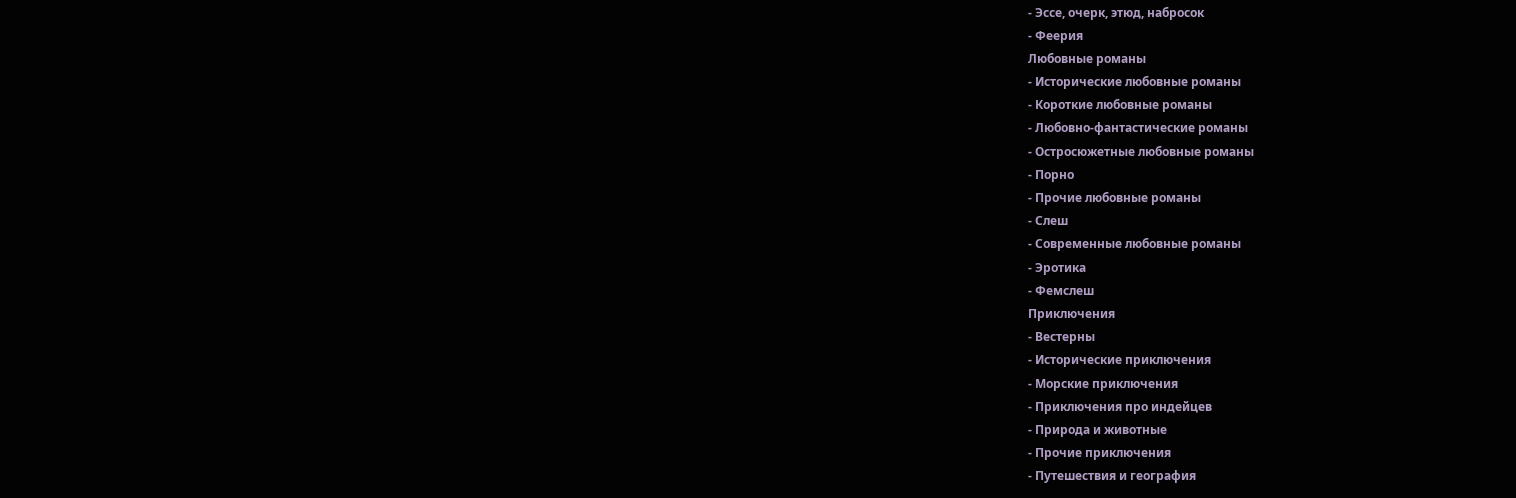- Эссе, очерк, этюд, набросок
- Феерия
Любовные романы
- Исторические любовные романы
- Короткие любовные романы
- Любовно-фантастические романы
- Остросюжетные любовные романы
- Порно
- Прочие любовные романы
- Слеш
- Современные любовные романы
- Эротика
- Фемслеш
Приключения
- Вестерны
- Исторические приключения
- Морские приключения
- Приключения про индейцев
- Природа и животные
- Прочие приключения
- Путешествия и география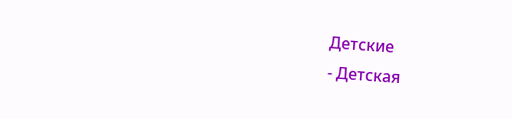Детские
- Детская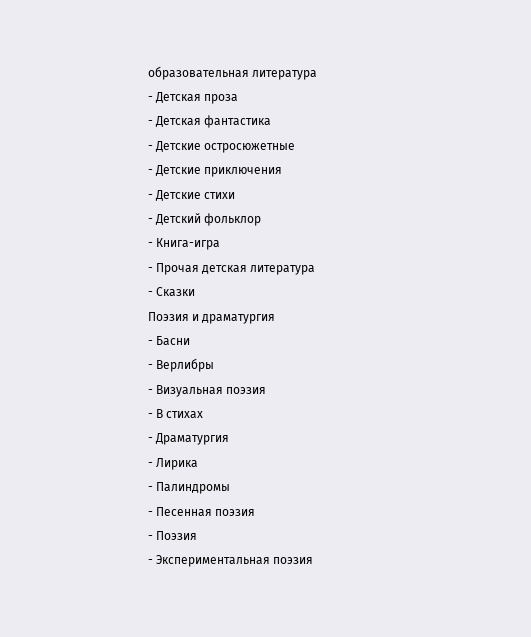образовательная литература
- Детская проза
- Детская фантастика
- Детские остросюжетные
- Детские приключения
- Детские стихи
- Детский фольклор
- Книга-игра
- Прочая детская литература
- Сказки
Поэзия и драматургия
- Басни
- Верлибры
- Визуальная поэзия
- В стихах
- Драматургия
- Лирика
- Палиндромы
- Песенная поэзия
- Поэзия
- Экспериментальная поэзия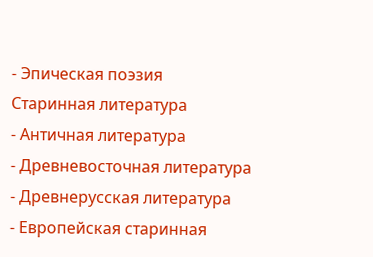- Эпическая поэзия
Старинная литература
- Античная литература
- Древневосточная литература
- Древнерусская литература
- Европейская старинная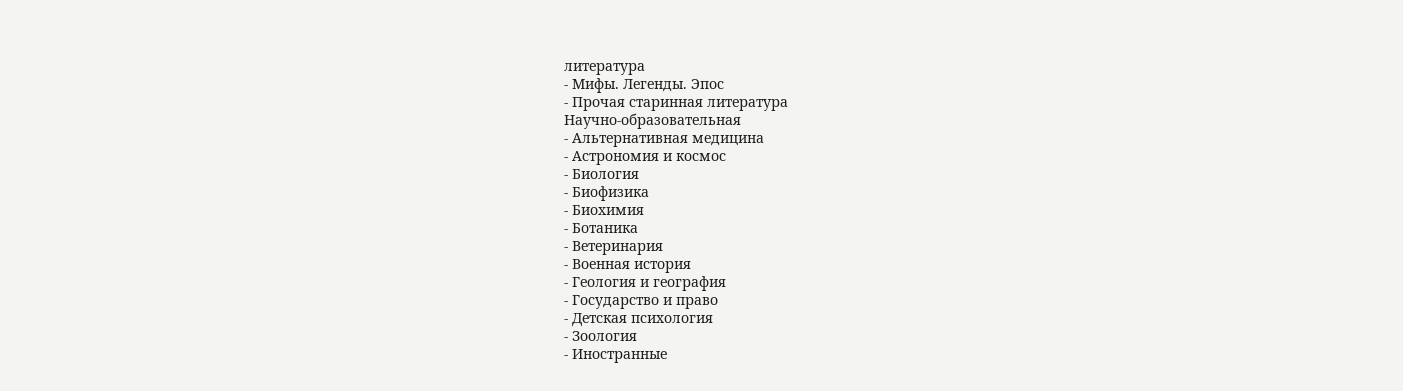литература
- Мифы. Легенды. Эпос
- Прочая старинная литература
Научно-образовательная
- Альтернативная медицина
- Астрономия и космос
- Биология
- Биофизика
- Биохимия
- Ботаника
- Ветеринария
- Военная история
- Геология и география
- Государство и право
- Детская психология
- Зоология
- Иностранные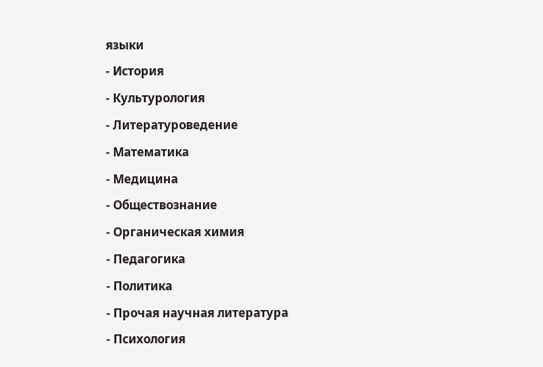языки
- История
- Культурология
- Литературоведение
- Математика
- Медицина
- Обществознание
- Органическая химия
- Педагогика
- Политика
- Прочая научная литература
- Психология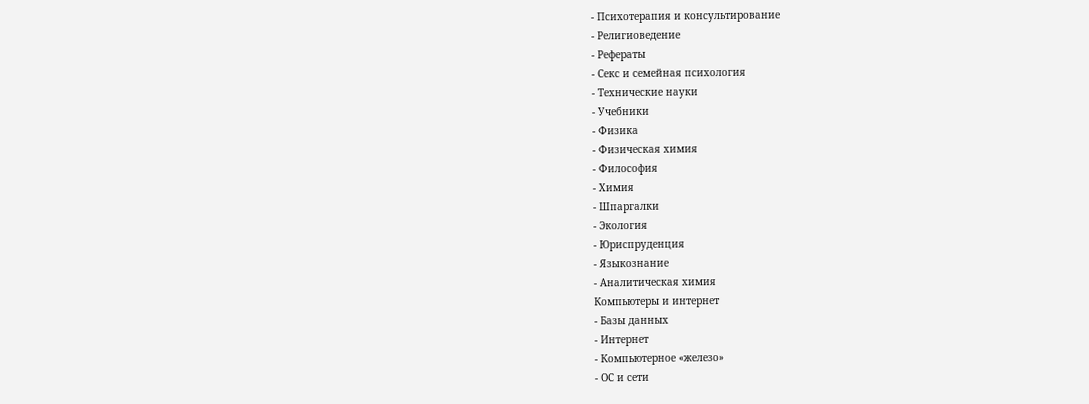- Психотерапия и консультирование
- Религиоведение
- Рефераты
- Секс и семейная психология
- Технические науки
- Учебники
- Физика
- Физическая химия
- Философия
- Химия
- Шпаргалки
- Экология
- Юриспруденция
- Языкознание
- Аналитическая химия
Компьютеры и интернет
- Базы данных
- Интернет
- Компьютерное «железо»
- ОС и сети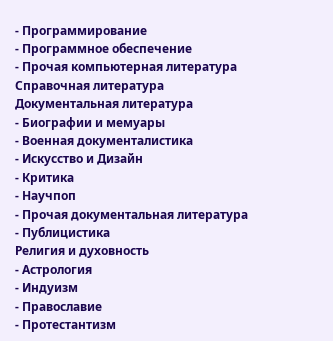- Программирование
- Программное обеспечение
- Прочая компьютерная литература
Справочная литература
Документальная литература
- Биографии и мемуары
- Военная документалистика
- Искусство и Дизайн
- Критика
- Научпоп
- Прочая документальная литература
- Публицистика
Религия и духовность
- Астрология
- Индуизм
- Православие
- Протестантизм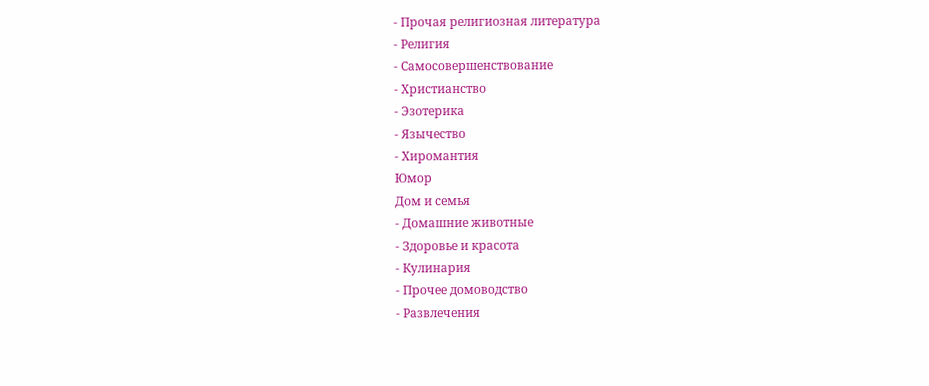- Прочая религиозная литература
- Религия
- Самосовершенствование
- Христианство
- Эзотерика
- Язычество
- Хиромантия
Юмор
Дом и семья
- Домашние животные
- Здоровье и красота
- Кулинария
- Прочее домоводство
- Развлечения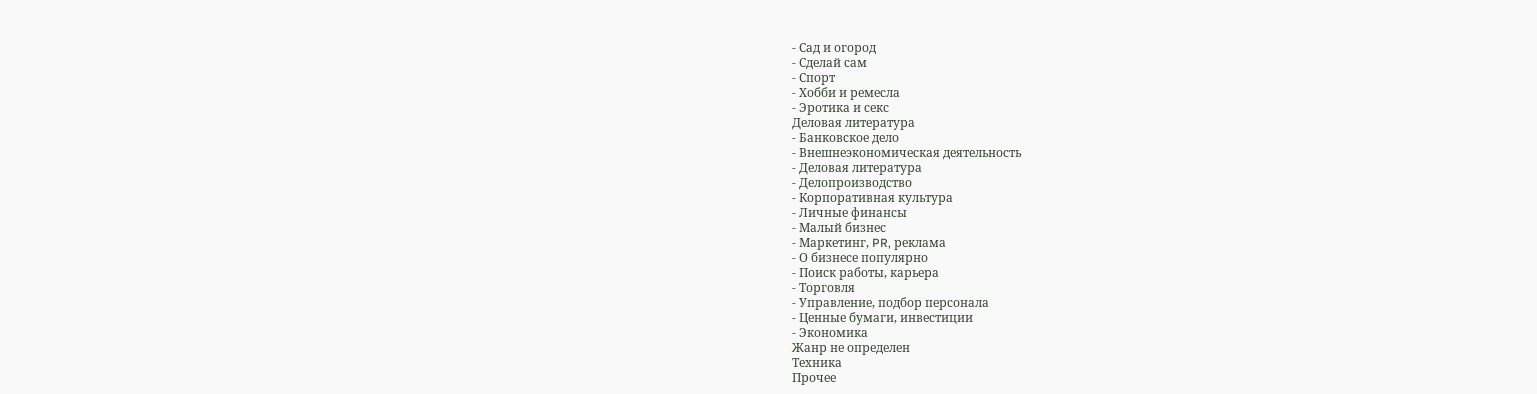- Сад и огород
- Сделай сам
- Спорт
- Хобби и ремесла
- Эротика и секс
Деловая литература
- Банковское дело
- Внешнеэкономическая деятельность
- Деловая литература
- Делопроизводство
- Корпоративная культура
- Личные финансы
- Малый бизнес
- Маркетинг, PR, реклама
- О бизнесе популярно
- Поиск работы, карьера
- Торговля
- Управление, подбор персонала
- Ценные бумаги, инвестиции
- Экономика
Жанр не определен
Техника
Прочее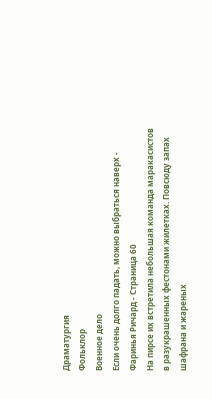Драматургия
Фольклор
Военное дело
Если очень долго падать, можно выбраться наверх - Фаринья Ричард - Страница 60
На пирсе их встретила небольшая команда маракасистов в разукрашенных фестонами жилетках. Повсюду запах шафрана и жареных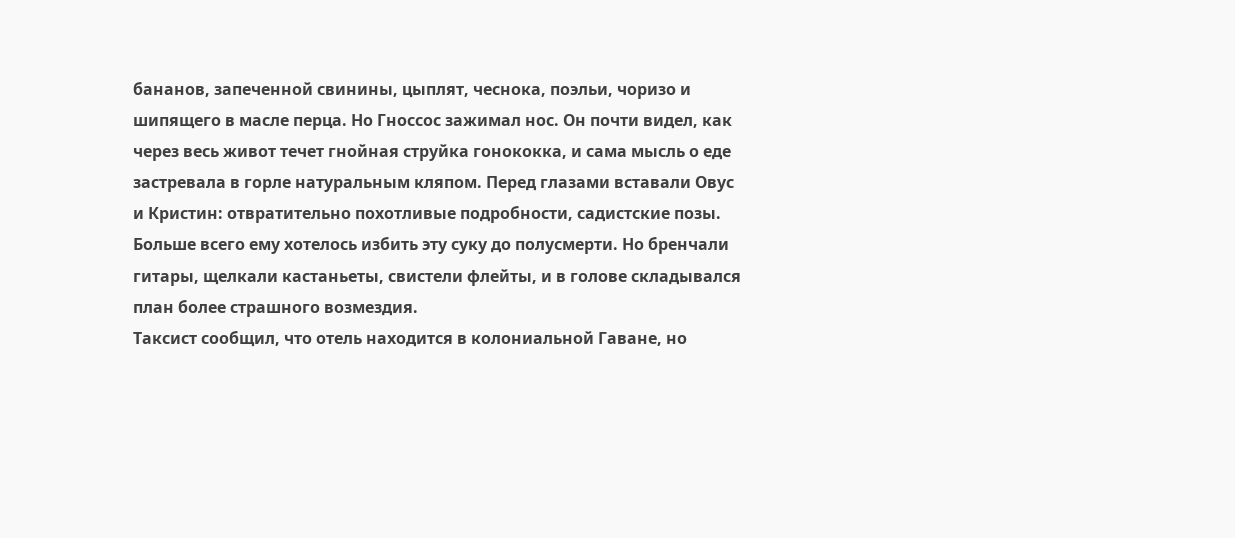бананов, запеченной свинины, цыплят, чеснока, поэльи, чоризо и шипящего в масле перца. Но Гноссос зажимал нос. Он почти видел, как через весь живот течет гнойная струйка гонококка, и сама мысль о еде застревала в горле натуральным кляпом. Перед глазами вставали Овус и Кристин: отвратительно похотливые подробности, садистские позы. Больше всего ему хотелось избить эту суку до полусмерти. Но бренчали гитары, щелкали кастаньеты, свистели флейты, и в голове складывался план более страшного возмездия.
Таксист сообщил, что отель находится в колониальной Гаване, но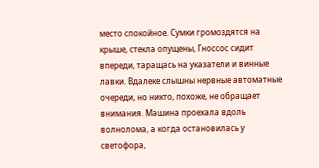место спокойное. Сумки громоздятся на крыше, стекла опущены, Гноссос сидит впереди, таращась на указатели и винные лавки. Вдалеке слышны нервные автоматные очереди, но никто, похоже, не обращает внимания. Машина проехала вдоль волнолома, а когда остановилась у светофора,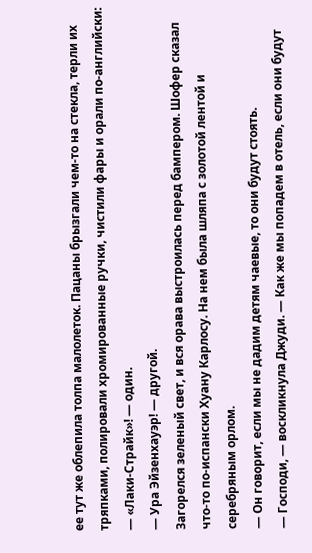ее тут же облепила толпа малолеток. Пацаны брызгали чем-то на стекла, терли их тряпками, полировали хромированные ручки, чистили фары и орали по-английски:
— «Лаки-Страйк»! — один.
— Ура Эйзенхауэр! — другой.
Загорелся зеленый свет, и вся орава выстроилась перед бампером. Шофер сказал что-то по-испански Хуану Карлосу. На нем была шляпа с золотой лентой и серебряным орлом.
— Он говорит, если мы не дадим детям чаевые, то они будут стоять.
— Господи, — воскликнула Джуди. — Как же мы попадем в отель, если они будут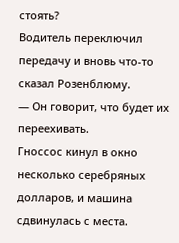стоять?
Водитель переключил передачу и вновь что-то сказал Розенблюму.
— Он говорит, что будет их переехивать.
Гноссос кинул в окно несколько серебряных долларов, и машина сдвинулась с места.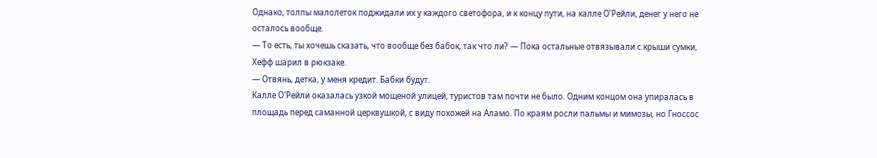Однако, толпы малолеток поджидали их у каждого светофора, и к концу пути, на калле О'Рейли, денег у него не осталось вообще.
— То есть, ты хочешь сказать, что вообще без бабок, так что ли? — Пока остальные отвязывали с крыши сумки, Хефф шарил в рюкзаке.
— Отвянь, детка, у меня кредит. Бабки будут.
Калле О'Рейли оказалась узкой мощеной улицей, туристов там почти не было. Одним концом она упиралась в площадь перед саманной церквушкой, с виду похожей на Аламо. По краям росли пальмы и мимозы, но Гноссос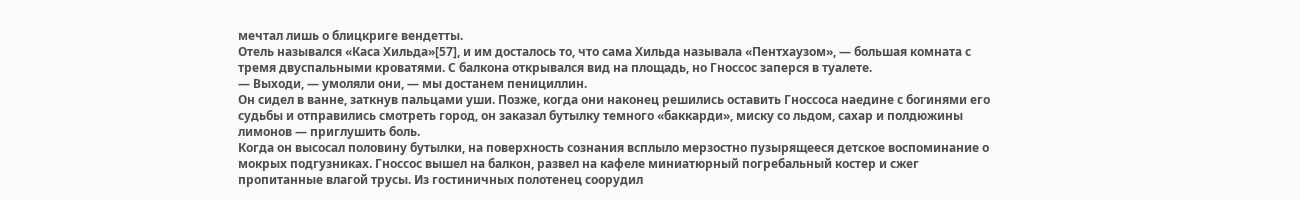мечтал лишь о блицкриге вендетты.
Отель назывался «Каса Хильда»[57], и им досталось то, что сама Хильда называла «Пентхаузом», — большая комната с тремя двуспальными кроватями. С балкона открывался вид на площадь, но Гноссос заперся в туалете.
— Выходи, — умоляли они, — мы достанем пенициллин.
Он сидел в ванне, заткнув пальцами уши. Позже, когда они наконец решились оставить Гноссоса наедине с богинями его судьбы и отправились смотреть город, он заказал бутылку темного «баккарди», миску со льдом, сахар и полдюжины лимонов — приглушить боль.
Когда он высосал половину бутылки, на поверхность сознания всплыло мерзостно пузырящееся детское воспоминание о мокрых подгузниках. Гноссос вышел на балкон, развел на кафеле миниатюрный погребальный костер и сжег пропитанные влагой трусы. Из гостиничных полотенец соорудил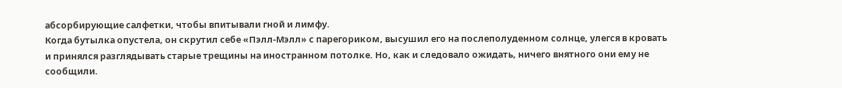абсорбирующие салфетки, чтобы впитывали гной и лимфу.
Когда бутылка опустела, он скрутил себе «Пэлл-Мэлл» с парегориком, высушил его на послеполуденном солнце, улегся в кровать и принялся разглядывать старые трещины на иностранном потолке. Но, как и следовало ожидать, ничего внятного они ему не сообщили.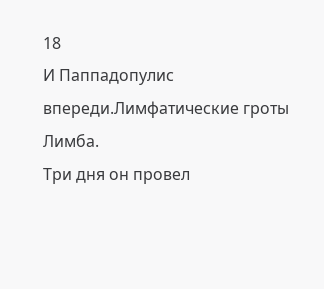18
И Паппадопулис впереди.Лимфатические гроты Лимба.
Три дня он провел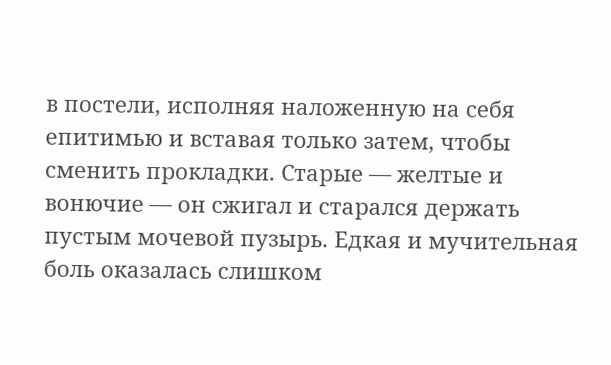в постели, исполняя наложенную на себя епитимью и вставая только затем, чтобы сменить прокладки. Старые — желтые и вонючие — он сжигал и старался держать пустым мочевой пузырь. Едкая и мучительная боль оказалась слишком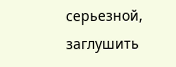серьезной, заглушить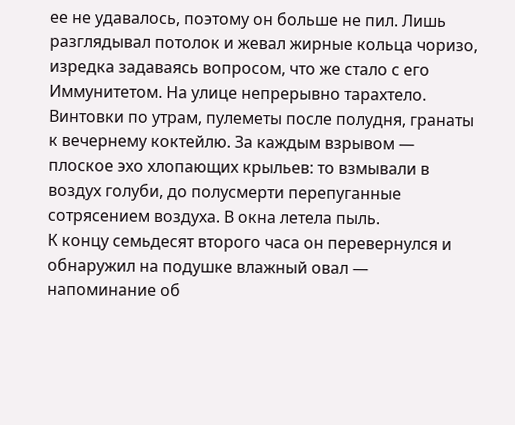ее не удавалось, поэтому он больше не пил. Лишь разглядывал потолок и жевал жирные кольца чоризо, изредка задаваясь вопросом, что же стало с его Иммунитетом. На улице непрерывно тарахтело. Винтовки по утрам, пулеметы после полудня, гранаты к вечернему коктейлю. За каждым взрывом — плоское эхо хлопающих крыльев: то взмывали в воздух голуби, до полусмерти перепуганные сотрясением воздуха. В окна летела пыль.
К концу семьдесят второго часа он перевернулся и обнаружил на подушке влажный овал — напоминание об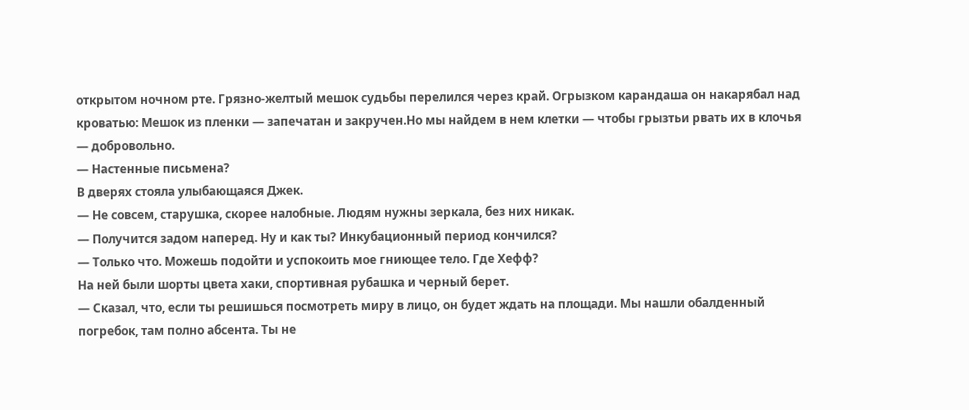открытом ночном рте. Грязно-желтый мешок судьбы перелился через край. Огрызком карандаша он накарябал над кроватью: Мешок из пленки — запечатан и закручен.Но мы найдем в нем клетки — чтобы грызтьи рвать их в клочья — добровольно.
— Настенные письмена?
В дверях стояла улыбающаяся Джек.
— Не совсем, старушка, скорее налобные. Людям нужны зеркала, без них никак.
— Получится задом наперед. Ну и как ты? Инкубационный период кончился?
— Только что. Можешь подойти и успокоить мое гниющее тело. Где Хефф?
На ней были шорты цвета хаки, спортивная рубашка и черный берет.
— Сказал, что, если ты решишься посмотреть миру в лицо, он будет ждать на площади. Мы нашли обалденный погребок, там полно абсента. Ты не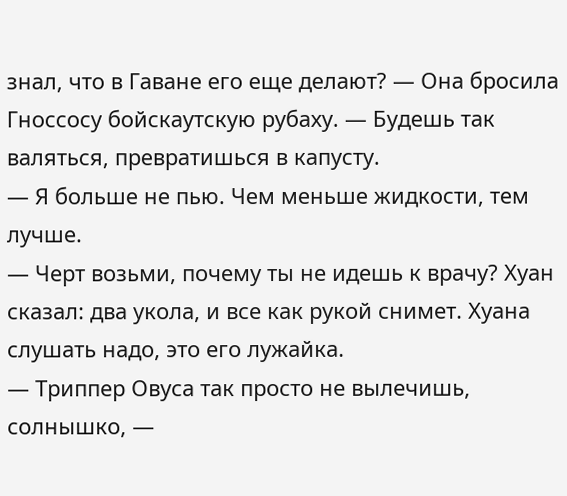знал, что в Гаване его еще делают? — Она бросила Гноссосу бойскаутскую рубаху. — Будешь так валяться, превратишься в капусту.
— Я больше не пью. Чем меньше жидкости, тем лучше.
— Черт возьми, почему ты не идешь к врачу? Хуан сказал: два укола, и все как рукой снимет. Хуана слушать надо, это его лужайка.
— Триппер Овуса так просто не вылечишь, солнышко, —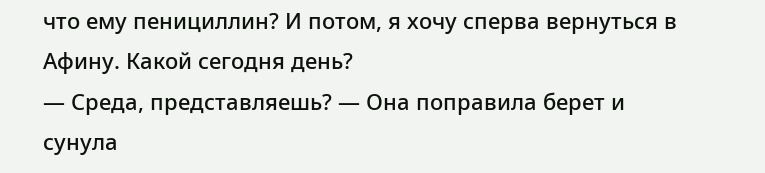что ему пенициллин? И потом, я хочу сперва вернуться в Афину. Какой сегодня день?
— Среда, представляешь? — Она поправила берет и сунула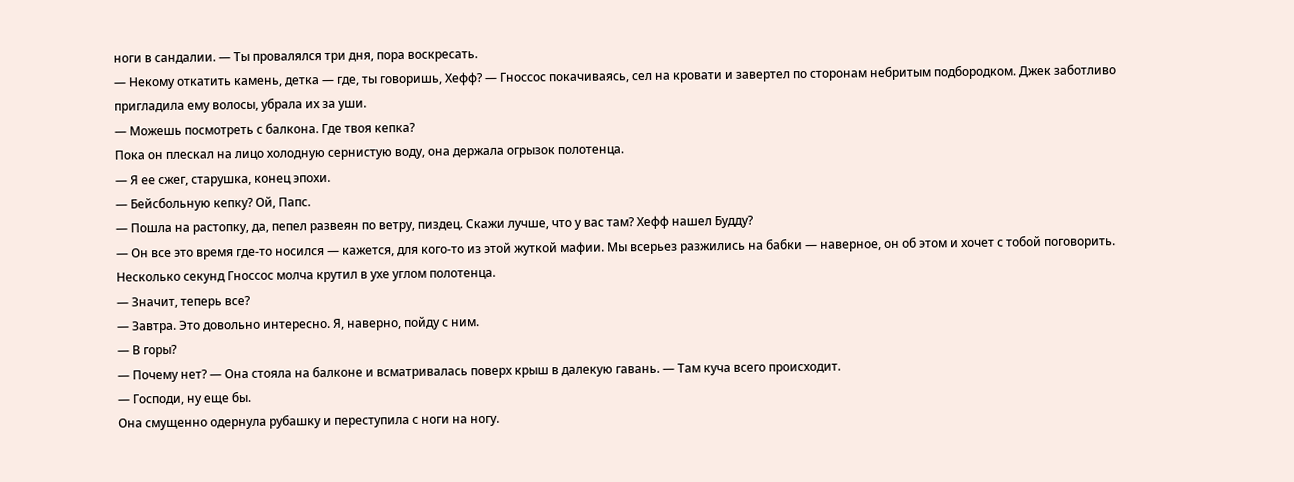ноги в сандалии. — Ты провалялся три дня, пора воскресать.
— Некому откатить камень, детка — где, ты говоришь, Хефф? — Гноссос покачиваясь, сел на кровати и завертел по сторонам небритым подбородком. Джек заботливо пригладила ему волосы, убрала их за уши.
— Можешь посмотреть с балкона. Где твоя кепка?
Пока он плескал на лицо холодную сернистую воду, она держала огрызок полотенца.
— Я ее сжег, старушка, конец эпохи.
— Бейсбольную кепку? Ой, Папс.
— Пошла на растопку, да, пепел развеян по ветру, пиздец. Скажи лучше, что у вас там? Хефф нашел Будду?
— Он все это время где-то носился — кажется, для кого-то из этой жуткой мафии. Мы всерьез разжились на бабки — наверное, он об этом и хочет с тобой поговорить.
Несколько секунд Гноссос молча крутил в ухе углом полотенца.
— Значит, теперь все?
— Завтра. Это довольно интересно. Я, наверно, пойду с ним.
— В горы?
— Почему нет? — Она стояла на балконе и всматривалась поверх крыш в далекую гавань. — Там куча всего происходит.
— Господи, ну еще бы.
Она смущенно одернула рубашку и переступила с ноги на ногу.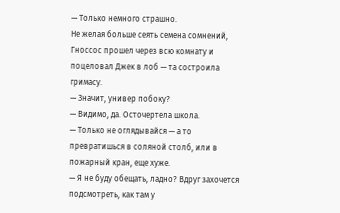— Только немного страшно.
Не желая больше сеять семена сомнений, Гноссос прошел через всю комнату и поцеловал Джек в лоб — та состроила гримасу.
— Значит, универ побоку?
— Видимо, да. Осточертела школа.
— Только не оглядывайся — а то превратишься в соляной столб, или в пожарный кран, еще хуже.
— Я не буду обещать, ладно? Вдруг захочется подсмотреть, как там у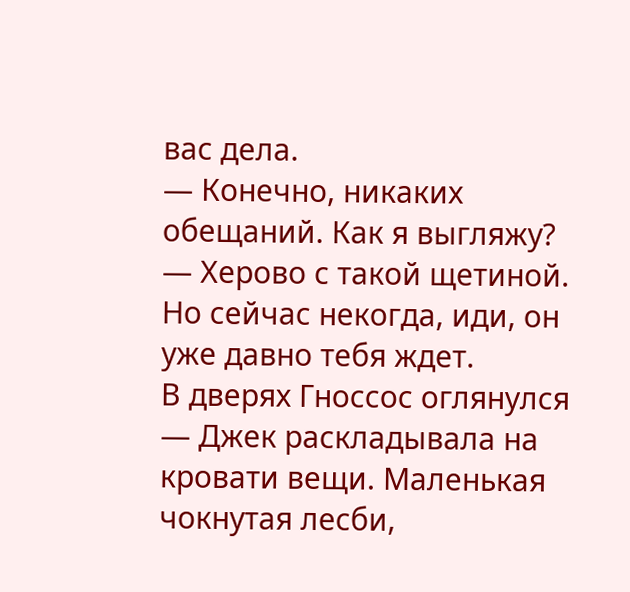вас дела.
— Конечно, никаких обещаний. Как я выгляжу?
— Херово с такой щетиной. Но сейчас некогда, иди, он уже давно тебя ждет.
В дверях Гноссос оглянулся — Джек раскладывала на кровати вещи. Маленькая чокнутая лесби,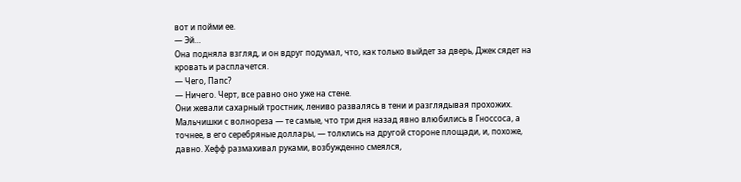вот и пойми ее.
— Эй…
Она подняла взгляд, и он вдруг подумал, что, как только выйдет за дверь, Джек сядет на кровать и расплачется.
— Чего, Папс?
— Ничего. Черт, все равно оно уже на стене.
Они жевали сахарный тростник, лениво развалясь в тени и разглядывая прохожих. Мальчишки с волнореза — те самые, что три дня назад явно влюбились в Гноссоса, а точнее, в его серебряные доллары, — толклись на другой стороне площади, и, похоже, давно. Хефф размахивал руками, возбужденно смеялся,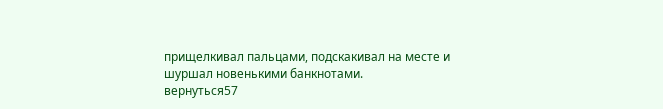прищелкивал пальцами, подскакивал на месте и шуршал новенькими банкнотами.
вернуться57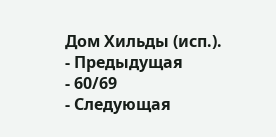Дом Хильды (исп.).
- Предыдущая
- 60/69
- Следующая